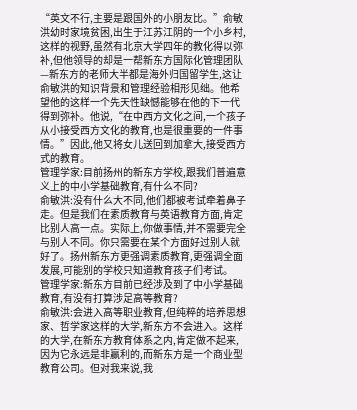“英文不行,主要是跟国外的小朋友比。”俞敏洪幼时家境贫困,出生于江苏江阴的一个小乡村,这样的视野,虽然有北京大学四年的教化得以弥补,但他领导的却是一帮新东方国际化管理团队—新东方的老师大半都是海外归国留学生,这让俞敏洪的知识背景和管理经验相形见绌。他希望他的这样一个先天性缺憾能够在他的下一代得到弥补。他说,“在中西方文化之间,一个孩子从小接受西方文化的教育,也是很重要的一件事情。”因此,他又将女儿送回到加拿大,接受西方式的教育。
管理学家:目前扬州的新东方学校,跟我们普遍意义上的中小学基础教育,有什么不同?
俞敏洪:没有什么大不同,他们都被考试牵着鼻子走。但是我们在素质教育与英语教育方面,肯定比别人高一点。实际上,你做事情,并不需要完全与别人不同。你只需要在某个方面好过别人就好了。扬州新东方更强调素质教育,更强调全面发展,可能别的学校只知道教育孩子们考试。
管理学家:新东方目前已经涉及到了中小学基础教育,有没有打算涉足高等教育?
俞敏洪:会进入高等职业教育,但纯粹的培养思想家、哲学家这样的大学,新东方不会进入。这样的大学,在新东方教育体系之内,肯定做不起来,因为它永远是非赢利的,而新东方是一个商业型教育公司。但对我来说,我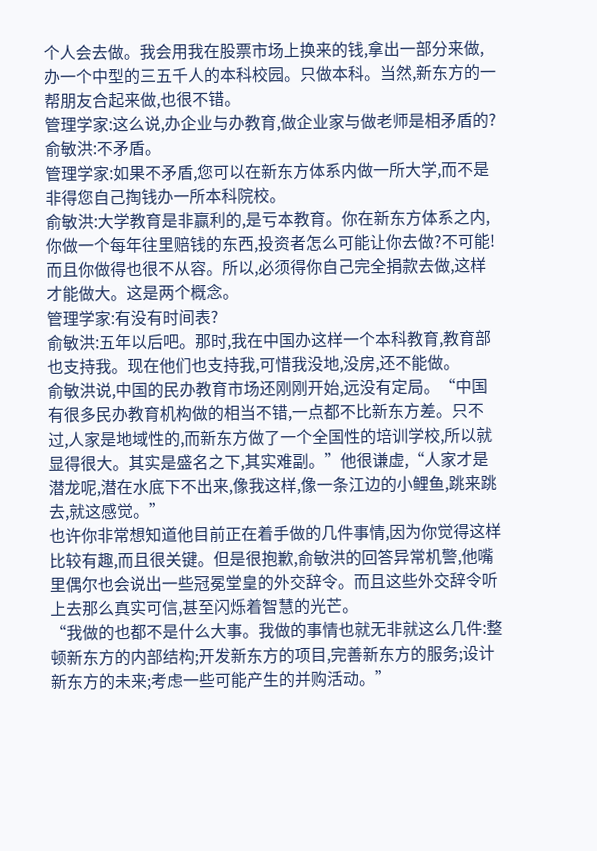个人会去做。我会用我在股票市场上换来的钱,拿出一部分来做,办一个中型的三五千人的本科校园。只做本科。当然,新东方的一帮朋友合起来做,也很不错。
管理学家:这么说,办企业与办教育,做企业家与做老师是相矛盾的?
俞敏洪:不矛盾。
管理学家:如果不矛盾,您可以在新东方体系内做一所大学,而不是非得您自己掏钱办一所本科院校。
俞敏洪:大学教育是非赢利的,是亏本教育。你在新东方体系之内,你做一个每年往里赔钱的东西,投资者怎么可能让你去做?不可能!而且你做得也很不从容。所以,必须得你自己完全捐款去做,这样才能做大。这是两个概念。
管理学家:有没有时间表?
俞敏洪:五年以后吧。那时,我在中国办这样一个本科教育,教育部也支持我。现在他们也支持我,可惜我没地,没房,还不能做。
俞敏洪说,中国的民办教育市场还刚刚开始,远没有定局。“中国有很多民办教育机构做的相当不错,一点都不比新东方差。只不过,人家是地域性的,而新东方做了一个全国性的培训学校,所以就显得很大。其实是盛名之下,其实难副。”他很谦虚,“人家才是潜龙呢,潜在水底下不出来,像我这样,像一条江边的小鲤鱼,跳来跳去,就这感觉。”
也许你非常想知道他目前正在着手做的几件事情,因为你觉得这样比较有趣,而且很关键。但是很抱歉,俞敏洪的回答异常机警,他嘴里偶尔也会说出一些冠冕堂皇的外交辞令。而且这些外交辞令听上去那么真实可信,甚至闪烁着智慧的光芒。
“我做的也都不是什么大事。我做的事情也就无非就这么几件:整顿新东方的内部结构;开发新东方的项目,完善新东方的服务;设计新东方的未来;考虑一些可能产生的并购活动。”